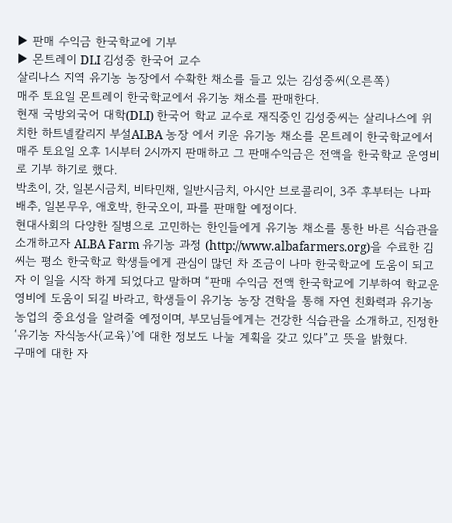▶ 판매 수익금 한국학교에 기부
▶ 몬트레이 DLI 김성중 한국어 교수
살리나스 지역 유기농 농장에서 수확한 채소를 들고 있는 김성중씨(오른쪽)
매주 토요일 몬트레이 한국학교에서 유기농 채소를 판매한다.
현재 국방외국어 대학(DLI) 한국어 학교 교수로 재직중인 김성중씨는 살리나스에 위치한 하트넬칼리지 부설ALBA 농장 에서 키운 유기농 채소를 몬트레이 한국학교에서 매주 토요일 오후 1시부터 2시까지 판매하고 그 판매수익금은 전액을 한국학교 운영비로 기부 하기로 했다.
박초이, 갓, 일본시금치, 비타민채, 일반시금치, 아시안 브로콜리이, 3주 후부터는 나파배추, 일본무우, 애호박, 한국오이, 파를 판매할 예정이다.
현대사회의 다양한 질병으로 고민하는 한인들에게 유기농 채소를 통한 바른 식습관을 소개하고자 ALBA Farm 유기농 과정 (http://www.albafarmers.org)을 수료한 김씨는 평소 한국학교 학생들에게 관심이 많던 차 조금이 나마 한국학교에 도움이 되고자 이 일을 시작 하게 되었다고 말하며 “판매 수익금 전액 한국학교에 기부하여 학교운영비에 도움이 되길 바라고, 학생들이 유기농 농장 견학을 통해 자연 친화력과 유기농 농업의 중요성을 알려줄 예정이며, 부모님들에게는 건강한 식습관을 소개하고, 진정한 ‘유기농 자식농사(교육)’에 대한 정보도 나눌 계획을 갖고 있다”고 뜻을 밝혔다.
구매에 대한 자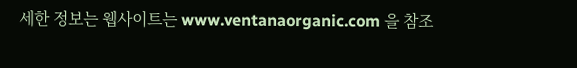세한 정보는 웹사이트는 www.ventanaorganic.com 을 참조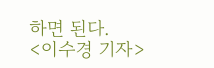하면 된다.
<이수경 기자>